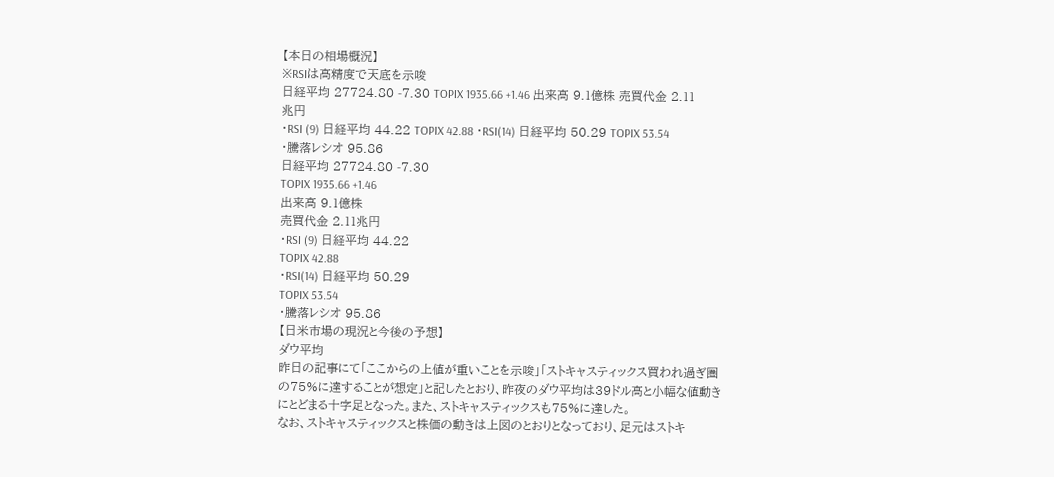【本日の相場概況】
※RSIは高精度で天底を示唆
日経平均 27724.80 -7.30 TOPIX 1935.66 +1.46 出来高 9.1億株 売買代金 2.11兆円
・RSI (9) 日経平均 44.22 TOPIX 42.88 ・RSI(14) 日経平均 50.29 TOPIX 53.54
・騰落レシオ 95.86
日経平均 27724.80 -7.30
TOPIX 1935.66 +1.46
出来高 9.1億株
売買代金 2.11兆円
・RSI (9) 日経平均 44.22
TOPIX 42.88
・RSI(14) 日経平均 50.29
TOPIX 53.54
・騰落レシオ 95.86
【日米市場の現況と今後の予想】
ダウ平均
昨日の記事にて「ここからの上値が重いことを示唆」「ストキャスティックス買われ過ぎ圏の75%に達することが想定」と記したとおり、昨夜のダウ平均は39ドル高と小幅な値動きにとどまる十字足となった。また、ストキャスティックスも75%に達した。
なお、ストキャスティックスと株価の動きは上図のとおりとなっており、足元はストキ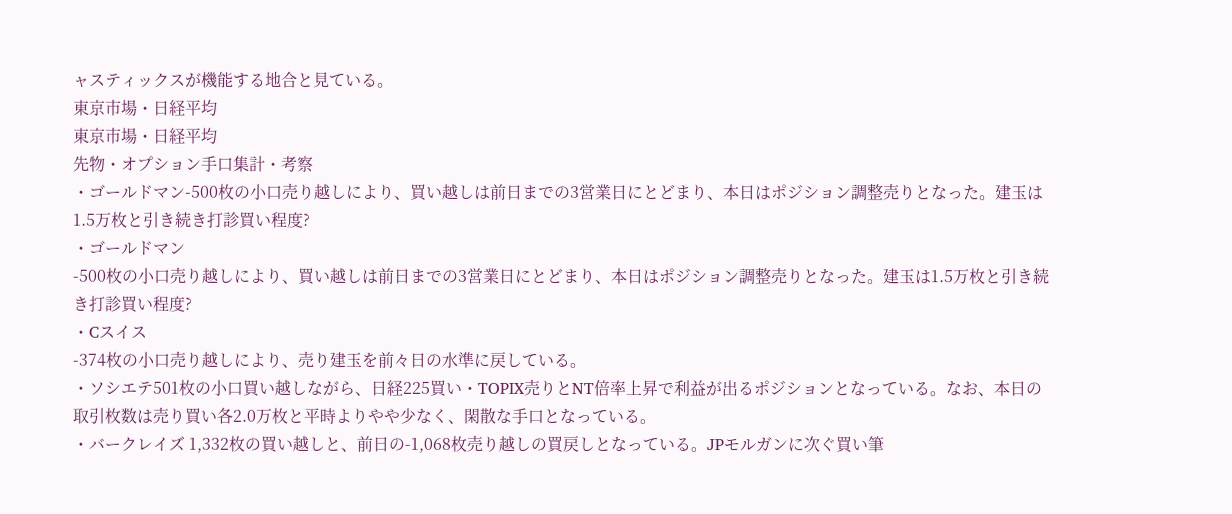ャスティックスが機能する地合と見ている。
東京市場・日経平均
東京市場・日経平均
先物・オプション手口集計・考察
・ゴールドマン-500枚の小口売り越しにより、買い越しは前日までの3営業日にとどまり、本日はポジション調整売りとなった。建玉は1.5万枚と引き続き打診買い程度?
・ゴールドマン
-500枚の小口売り越しにより、買い越しは前日までの3営業日にとどまり、本日はポジション調整売りとなった。建玉は1.5万枚と引き続き打診買い程度?
・Cスイス
-374枚の小口売り越しにより、売り建玉を前々日の水準に戻している。
・ソシエテ501枚の小口買い越しながら、日経225買い・TOPIX売りとNT倍率上昇で利益が出るポジションとなっている。なお、本日の取引枚数は売り買い各2.0万枚と平時よりやや少なく、閑散な手口となっている。
・バークレイズ 1,332枚の買い越しと、前日の-1,068枚売り越しの買戻しとなっている。JPモルガンに次ぐ買い筆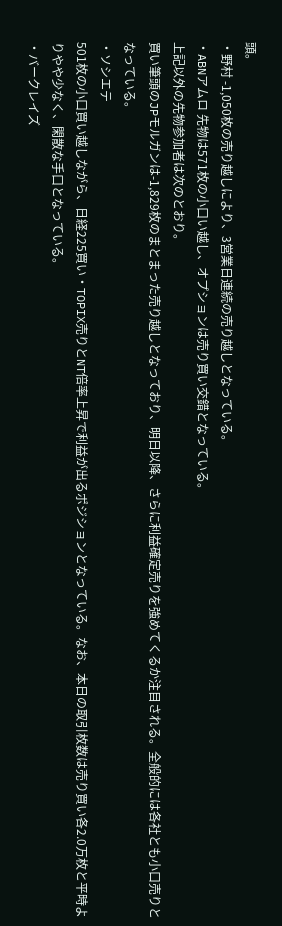頭。
・野村 -1,050枚の売り越しにより、3営業日連続の売り越しとなっている。
・ABNアムロ 先物は571枚の小口い越し、オプションは売り買い交錯となっている。
上記以外の先物参加者は次のとおり。
買い筆頭のJPモルガンは-1,829枚のまとまった売り越しとなっており、明日以降、さらに利益確定売りを強めてくるか注目される。全般的には各社とも小口売りとなっている。
・ソシエテ
501枚の小口買い越しながら、日経225買い・TOPIX売りとNT倍率上昇で利益が出るポジションとなっている。なお、本日の取引枚数は売り買い各2.0万枚と平時よりやや少なく、閑散な手口となっている。
・バークレイズ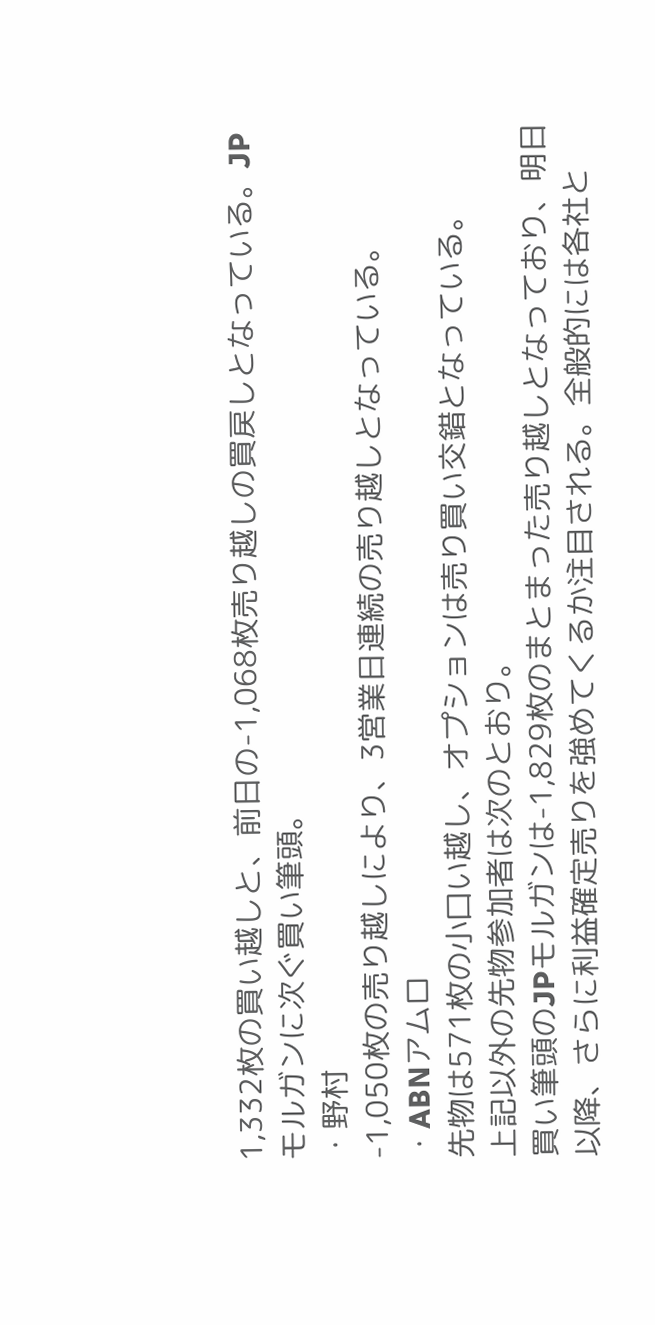1,332枚の買い越しと、前日の-1,068枚売り越しの買戻しとなっている。JPモルガンに次ぐ買い筆頭。
・野村
-1,050枚の売り越しにより、3営業日連続の売り越しとなっている。
・ABNアムロ
先物は571枚の小口い越し、オプションは売り買い交錯となっている。
上記以外の先物参加者は次のとおり。
買い筆頭のJPモルガンは-1,829枚のまとまった売り越しとなっており、明日以降、さらに利益確定売りを強めてくるか注目される。全般的には各社と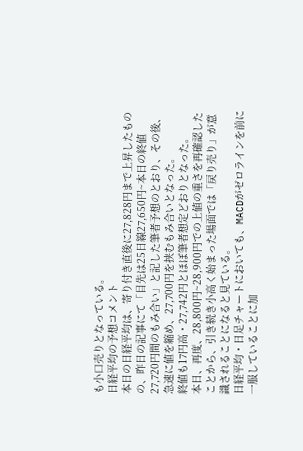も小口売りとなっている。
日経平均の予想コメント
本日の日経平均は、寄り付き直後に27,828円まで上昇したものの、昨日の記事にて「目先は25日線27,650円~本日の終値27,720円間のもみ合い」と記した筆者予想のとおり、その後、急速に値を縮め、27,700円を挟むもみ合いとなった。
終値も17円高・27,742円とほぼ筆者想定どおりとなった。
本日、再度、28,800円~28,900円での上値の重さを再確認したことから、引き続き小高く始まった場面では「戻り売り」が意識されることになると見ている。
日経平均・日足チャートにおいても、MACDがゼロラインを前に一服していることに加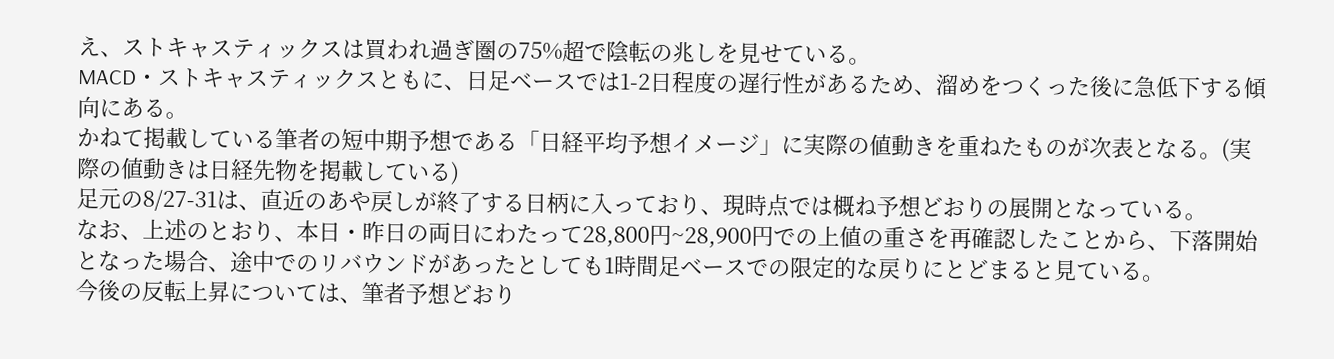え、ストキャスティックスは買われ過ぎ圏の75%超で陰転の兆しを見せている。
MACD・ストキャスティックスともに、日足ベースでは1-2日程度の遅行性があるため、溜めをつくった後に急低下する傾向にある。
かねて掲載している筆者の短中期予想である「日経平均予想イメージ」に実際の値動きを重ねたものが次表となる。(実際の値動きは日経先物を掲載している)
足元の8/27-31は、直近のあや戻しが終了する日柄に入っており、現時点では概ね予想どおりの展開となっている。
なお、上述のとおり、本日・昨日の両日にわたって28,800円~28,900円での上値の重さを再確認したことから、下落開始となった場合、途中でのリバウンドがあったとしても1時間足ベースでの限定的な戻りにとどまると見ている。
今後の反転上昇については、筆者予想どおり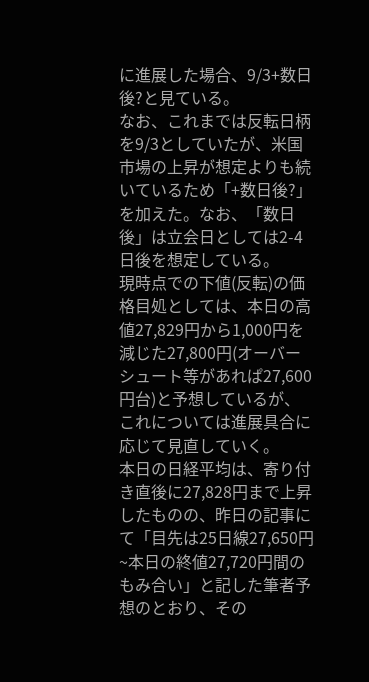に進展した場合、9/3+数日後?と見ている。
なお、これまでは反転日柄を9/3としていたが、米国市場の上昇が想定よりも続いているため「+数日後?」を加えた。なお、「数日後」は立会日としては2-4日後を想定している。
現時点での下値(反転)の価格目処としては、本日の高値27,829円から1,000円を減じた27,800円(オーバーシュート等があれぱ27,600円台)と予想しているが、これについては進展具合に応じて見直していく。
本日の日経平均は、寄り付き直後に27,828円まで上昇したものの、昨日の記事にて「目先は25日線27,650円~本日の終値27,720円間のもみ合い」と記した筆者予想のとおり、その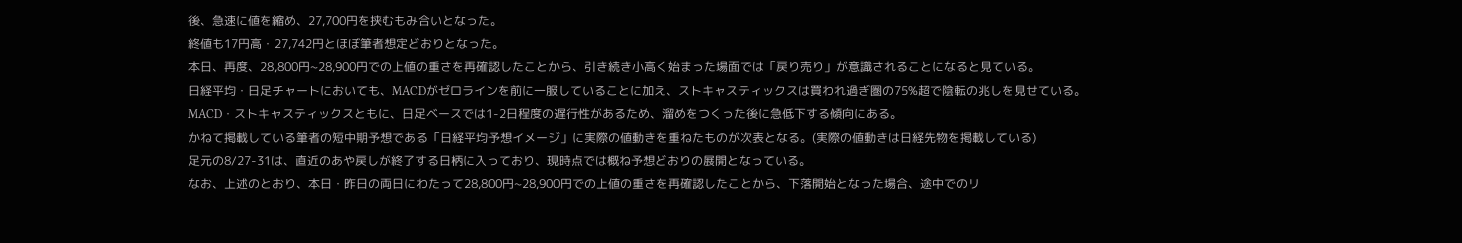後、急速に値を縮め、27,700円を挟むもみ合いとなった。
終値も17円高・27,742円とほぼ筆者想定どおりとなった。
本日、再度、28,800円~28,900円での上値の重さを再確認したことから、引き続き小高く始まった場面では「戻り売り」が意識されることになると見ている。
日経平均・日足チャートにおいても、MACDがゼロラインを前に一服していることに加え、ストキャスティックスは買われ過ぎ圏の75%超で陰転の兆しを見せている。
MACD・ストキャスティックスともに、日足ベースでは1-2日程度の遅行性があるため、溜めをつくった後に急低下する傾向にある。
かねて掲載している筆者の短中期予想である「日経平均予想イメージ」に実際の値動きを重ねたものが次表となる。(実際の値動きは日経先物を掲載している)
足元の8/27-31は、直近のあや戻しが終了する日柄に入っており、現時点では概ね予想どおりの展開となっている。
なお、上述のとおり、本日・昨日の両日にわたって28,800円~28,900円での上値の重さを再確認したことから、下落開始となった場合、途中でのリ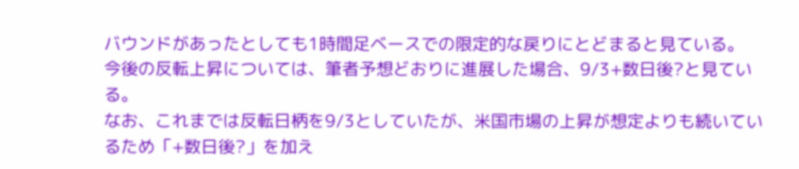バウンドがあったとしても1時間足ベースでの限定的な戻りにとどまると見ている。
今後の反転上昇については、筆者予想どおりに進展した場合、9/3+数日後?と見ている。
なお、これまでは反転日柄を9/3としていたが、米国市場の上昇が想定よりも続いているため「+数日後?」を加え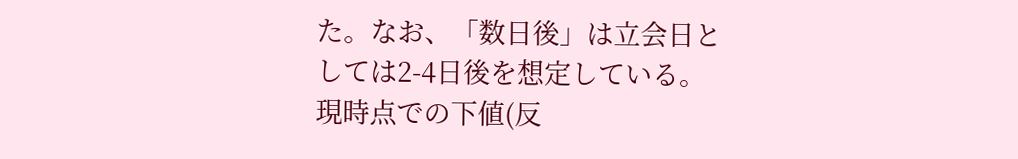た。なお、「数日後」は立会日としては2-4日後を想定している。
現時点での下値(反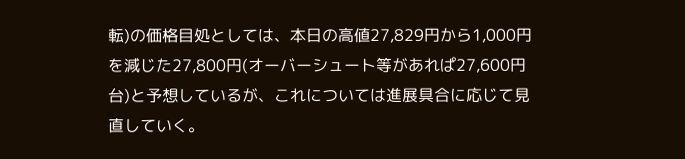転)の価格目処としては、本日の高値27,829円から1,000円を減じた27,800円(オーバーシュート等があれぱ27,600円台)と予想しているが、これについては進展具合に応じて見直していく。